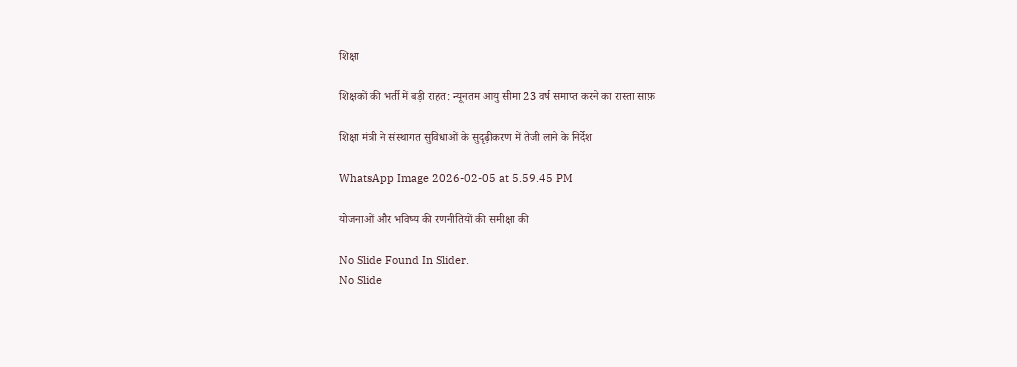शिक्षा

शिक्षकों की भर्ती में बड़ी राहत: न्यूनतम आयु सीमा 23 वर्ष समाप्त करने का रास्ता साफ़

शिक्षा मंत्री ने संस्थागत सुविधाओं के सुदृढ़ीकरण में तेजी लाने के निर्देश

WhatsApp Image 2026-02-05 at 5.59.45 PM

योजनाओं और भविष्य की रणनीतियों की समीक्षा की

No Slide Found In Slider.
No Slide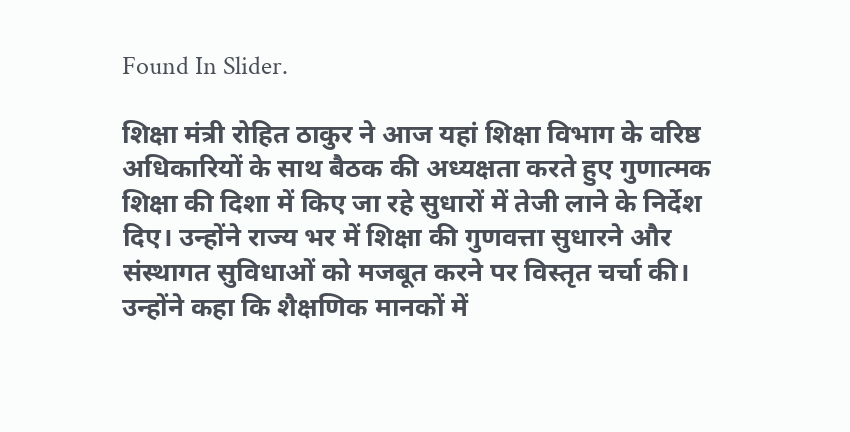Found In Slider.

शिक्षा मंत्री रोहित ठाकुर ने आज यहां शिक्षा विभाग के वरिष्ठ अधिकारियों के साथ बैठक की अध्यक्षता करते हुए गुणात्मक शिक्षा की दिशा में किए जा रहे सुधारों में तेजी लाने के निर्देश दिए। उन्होंने राज्य भर में शिक्षा की गुणवत्ता सुधारने और संस्थागत सुविधाओं को मजबूत करने पर विस्तृत चर्चा की।
उन्होंने कहा कि शैक्षणिक मानकों में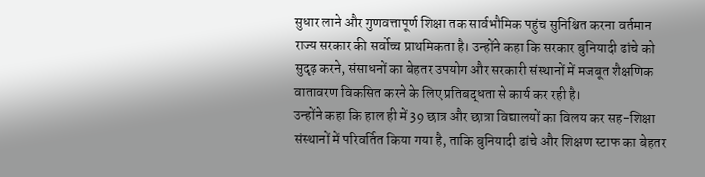सुधार लाने और गुणवत्तापूर्ण शिक्षा तक सार्वभौमिक पहुंच सुनिश्चित करना वर्तमान राज्य सरकार की सर्वोच्च प्राथमिकता है। उन्होंने कहा कि सरकार बुनियादी ढांचे को सुदृढ़ करने, संसाधनों का बेहतर उपयोग और सरकारी संस्थानों में मजबूत शैक्षणिक वातावरण विकसित करने के लिए प्रतिबद्धता से कार्य कर रही है।
उन्होंने कहा कि हाल ही में 39 छात्र और छात्रा विद्यालयों का विलय कर सह-शिक्षा संस्थानों में परिवर्तित किया गया है, ताकि बुनियादी ढांचे और शिक्षण स्टाफ का बेहतर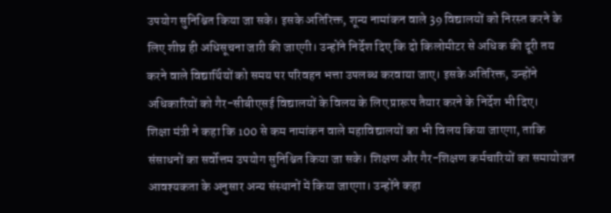उपयोग सुनिश्चित किया जा सके। इसके अतिरिक्त, शून्य नामांकन वाले 39 विद्यालयों को निरस्त करने के लिए शीघ्र ही अधिसूचना जारी की जाएगी। उन्होंने निर्देश दिए कि दो किलोमीटर से अधिक की दूरी तय करने वाले विद्यार्थियों को समय पर परिवहन भत्ता उपलब्ध करवाया जाए। इसके अतिरिक्त, उन्होंने अधिकारियों को गैर-सीबीएसई विद्यालयों के विलय के लिए प्रारूप तैयार करने के निर्देश भी दिए।
शिक्षा मंत्री ने कहा कि 100 से कम नामांकन वाले महाविद्यालयों का भी विलय किया जाएगा, ताकि संसाधनों का सर्वोत्तम उपयोग सुनिश्चित किया जा सके। शिक्षण और गैर-शिक्षण कर्मचारियों का समायोजन आवश्यकता के अनुसार अन्य संस्थानों में किया जाएगा। उन्होंने कहा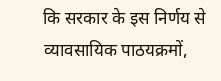कि सरकार के इस निर्णय से व्यावसायिक पाठयक्रमों,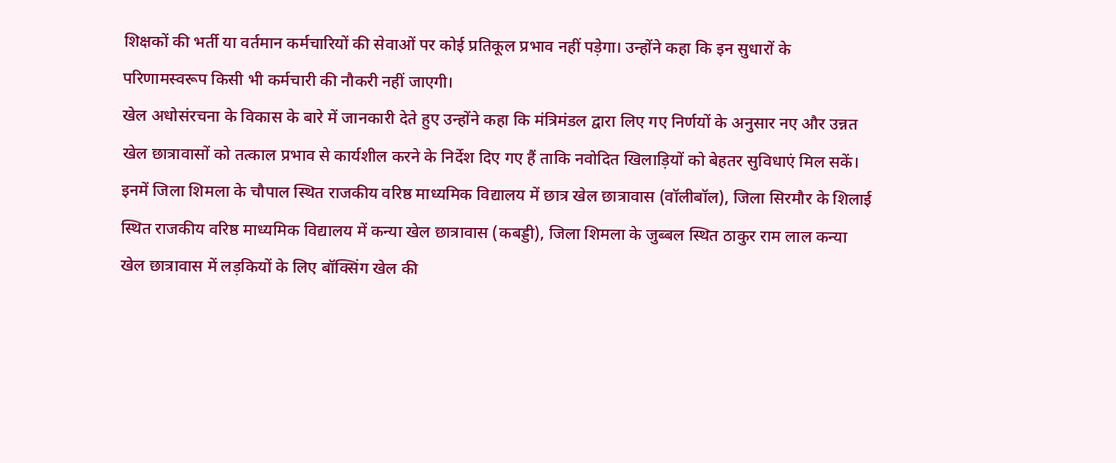शिक्षकों की भर्ती या वर्तमान कर्मचारियों की सेवाओं पर कोई प्रतिकूल प्रभाव नहीं पड़ेगा। उन्होंने कहा कि इन सुधारों के परिणामस्वरूप किसी भी कर्मचारी की नौकरी नहीं जाएगी।
खेल अधोसंरचना के विकास के बारे में जानकारी देते हुए उन्होंने कहा कि मंत्रिमंडल द्वारा लिए गए निर्णयों के अनुसार नए और उन्नत खेल छात्रावासों को तत्काल प्रभाव से कार्यशील करने के निर्देश दिए गए हैं ताकि नवोदित खिलाड़ियों को बेहतर सुविधाएं मिल सकें। इनमें जिला शिमला के चौपाल स्थित राजकीय वरिष्ठ माध्यमिक विद्यालय में छात्र खेल छात्रावास (वॉलीबॉल), जिला सिरमौर के शिलाई स्थित राजकीय वरिष्ठ माध्यमिक विद्यालय में कन्या खेल छात्रावास (कबड्डी), जिला शिमला के जुब्बल स्थित ठाकुर राम लाल कन्या खेल छात्रावास में लड़कियों के लिए बॉक्सिंग खेल की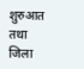शुरुआत तथा जिला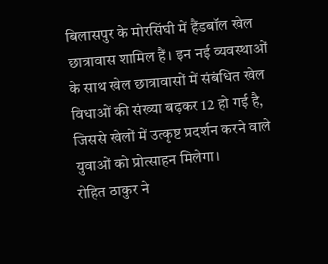बिलासपुर के मोरसिंघी में हैंडबॉल खेल छात्रावास शामिल हैं। इन नई व्यवस्थाओं के साथ खेल छात्रावासों में संबंधित खेल विधाओं की संख्या बढ़कर 12 हो गई है, जिससे खेलों में उत्कृष्ट प्रदर्शन करने वाले युवाओं को प्रोत्साहन मिलेगा।
रोहित ठाकुर ने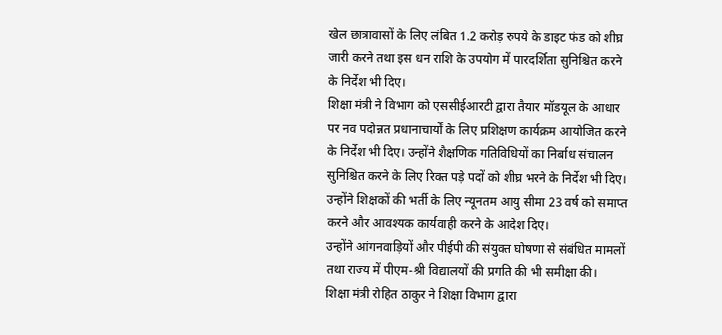खेल छात्रावासों के लिए लंबित 1.2 करोड़ रुपये के डाइट फंड को शीघ्र जारी करने तथा इस धन राशि के उपयोग में पारदर्शिता सुनिश्चित करने के निर्देश भी दिए।
शिक्षा मंत्री ने विभाग को एससीईआरटी द्वारा तैयार मॉडयूल के आधार पर नव पदोन्नत प्रधानाचार्यों के लिए प्रशिक्षण कार्यक्रम आयोजित करने के निर्देश भी दिए। उन्होंने शैक्षणिक गतिविधियों का निर्बाध संचालन सुनिश्चित करने के लिए रिक्त पड़े पदों को शीघ्र भरने के निर्देश भी दिए। उन्होंने शिक्षकों की भर्ती के लिए न्यूनतम आयु सीमा 23 वर्ष को समाप्त करने और आवश्यक कार्यवाही करने के आदेश दिए।
उन्होंने आंगनवाड़ियों और पीईपी की संयुक्त घोषणा से संबंधित मामलों तथा राज्य में पीएम-श्री विद्यालयों की प्रगति की भी समीक्षा की।
शिक्षा मंत्री रोहित ठाकुर ने शिक्षा विभाग द्वारा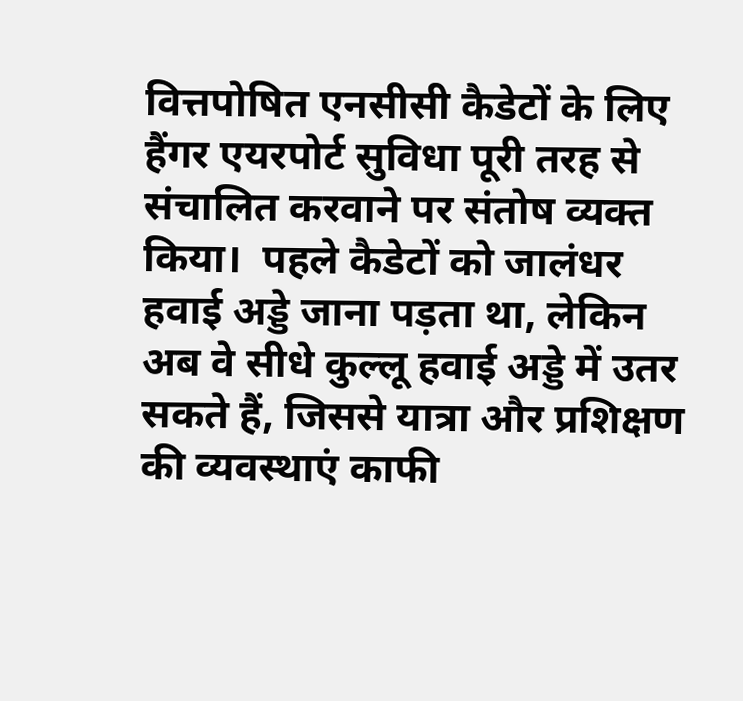वित्तपोषित एनसीसी कैडेटों के लिए हैंगर एयरपोर्ट सुविधा पूरी तरह से संचालित करवाने पर संतोष व्यक्त किया।  पहले कैडेटों को जालंधर हवाई अड्डे जाना पड़ता था, लेकिन अब वे सीधे कुल्लू हवाई अड्डे में उतर सकते हैं, जिससे यात्रा और प्रशिक्षण की व्यवस्थाएं काफी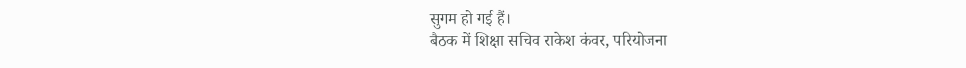सुगम हो गई हैं।
बैठक में शिक्षा सचिव राकेश कंवर, परियोजना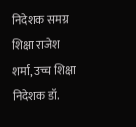निदेशक समग्र शिक्षा राजेश शर्मा, उच्च शिक्षा निदेशक डॉ.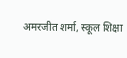अमरजीत शर्मा, स्कूल शिक्षा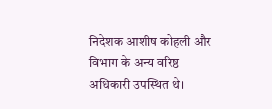निदेशक आशीष कोहली और विभाग के अन्य वरिष्ठ अधिकारी उपस्थित थे।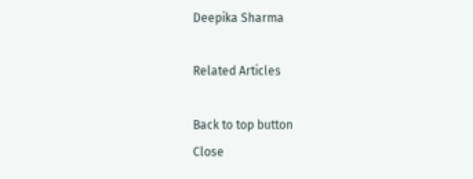Deepika Sharma

Related Articles

Back to top button
Close